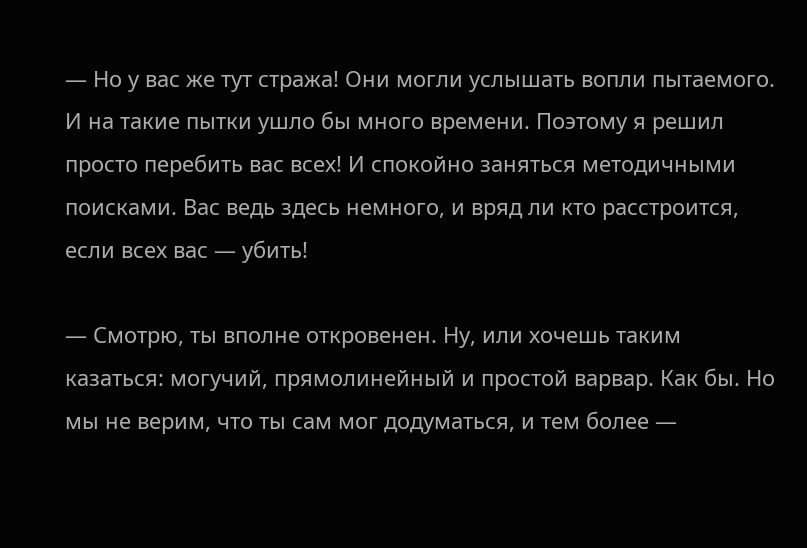— Но у вас же тут стража! Они могли услышать вопли пытаемого. И на такие пытки ушло бы много времени. Поэтому я решил просто перебить вас всех! И спокойно заняться методичными поисками. Вас ведь здесь немного, и вряд ли кто расстроится, если всех вас — убить!

— Смотрю, ты вполне откровенен. Ну, или хочешь таким казаться: могучий, прямолинейный и простой варвар. Как бы. Но мы не верим, что ты сам мог додуматься, и тем более —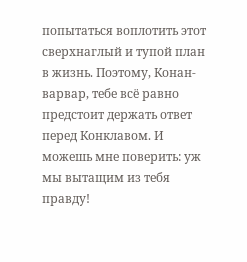попытаться воплотить этот сверхнаглый и тупой план в жизнь. Поэтому, Конан-варвар, тебе всё равно предстоит держать ответ перед Конклавом. И можешь мне поверить: уж мы вытащим из тебя правду!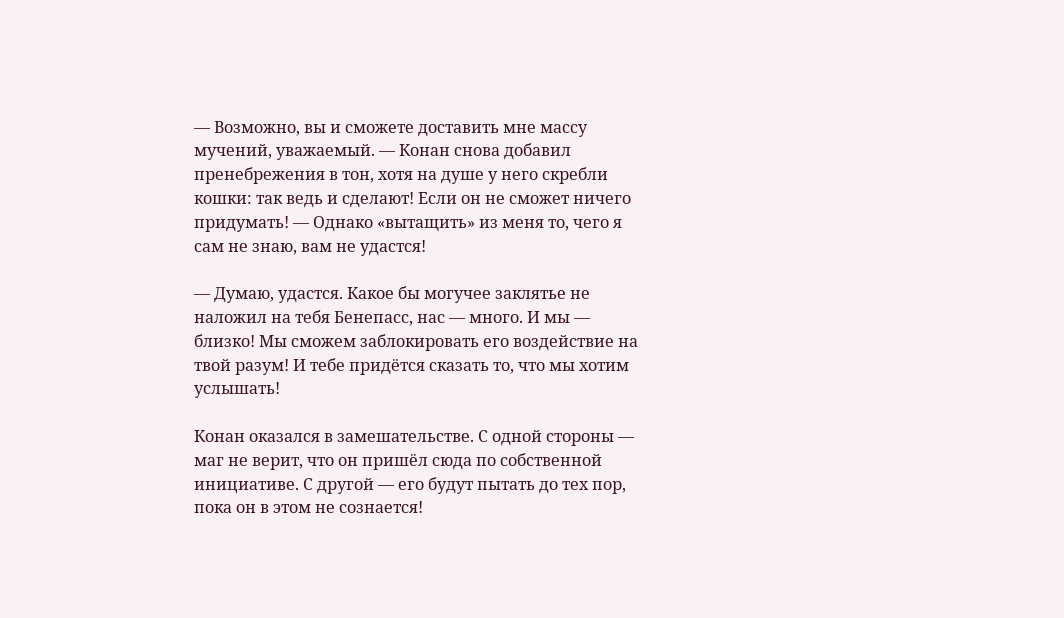— Возможно, вы и сможете доставить мне массу мучений, уважаемый. — Конан снова добавил пренебрежения в тон, хотя на душе у него скребли кошки: так ведь и сделают! Если он не сможет ничего придумать! — Однако «вытащить» из меня то, чего я сам не знаю, вам не удастся!

— Думаю, удастся. Какое бы могучее заклятье не наложил на тебя Бенепасс, нас — много. И мы — близко! Мы сможем заблокировать его воздействие на твой разум! И тебе придётся сказать то, что мы хотим услышать!

Конан оказался в замешательстве. С одной стороны — маг не верит, что он пришёл сюда по собственной инициативе. С другой — его будут пытать до тех пор, пока он в этом не сознается!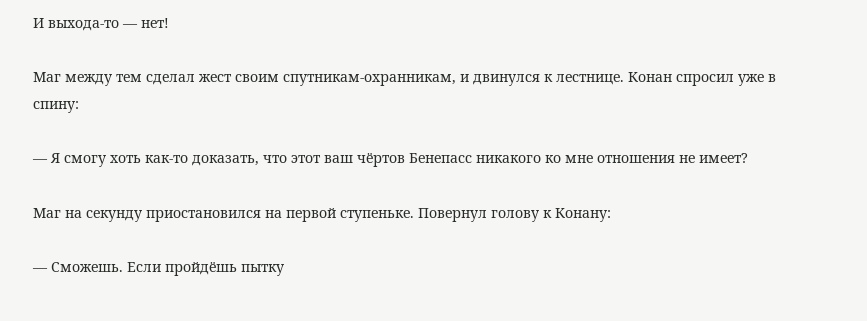И выхода-то — нет!

Маг между тем сделал жест своим спутникам-охранникам, и двинулся к лестнице. Конан спросил уже в спину:

— Я смогу хоть как-то доказать, что этот ваш чёртов Бенепасс никакого ко мне отношения не имеет?

Маг на секунду приостановился на первой ступеньке. Повернул голову к Конану:

— Сможешь. Если пройдёшь пытку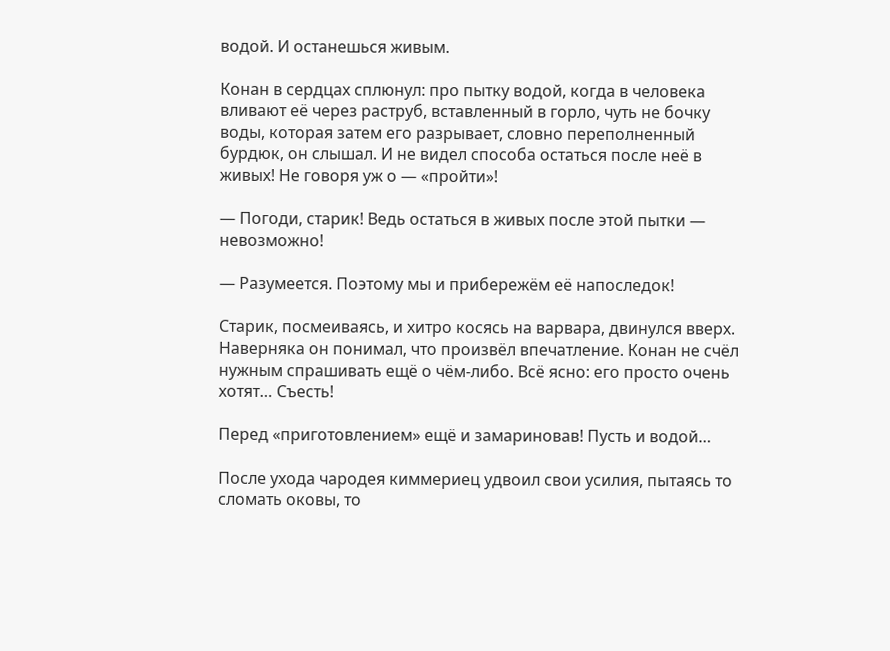водой. И останешься живым.

Конан в сердцах сплюнул: про пытку водой, когда в человека вливают её через раструб, вставленный в горло, чуть не бочку воды, которая затем его разрывает, словно переполненный бурдюк, он слышал. И не видел способа остаться после неё в живых! Не говоря уж о — «пройти»!

— Погоди, старик! Ведь остаться в живых после этой пытки — невозможно!

— Разумеется. Поэтому мы и прибережём её напоследок!

Старик, посмеиваясь, и хитро косясь на варвара, двинулся вверх. Наверняка он понимал, что произвёл впечатление. Конан не счёл нужным спрашивать ещё о чём-либо. Всё ясно: его просто очень хотят… Съесть!

Перед «приготовлением» ещё и замариновав! Пусть и водой…

После ухода чародея киммериец удвоил свои усилия, пытаясь то сломать оковы, то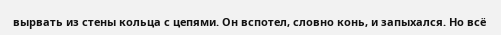вырвать из стены кольца с цепями. Он вспотел, словно конь, и запыхался. Но всё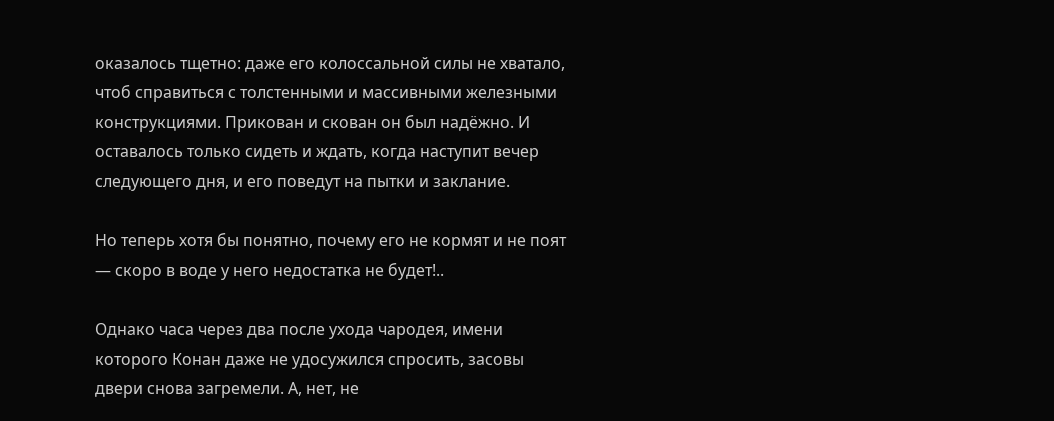оказалось тщетно: даже его колоссальной силы не хватало, чтоб справиться с толстенными и массивными железными конструкциями. Прикован и скован он был надёжно. И оставалось только сидеть и ждать, когда наступит вечер следующего дня, и его поведут на пытки и заклание.

Но теперь хотя бы понятно, почему его не кормят и не поят — скоро в воде у него недостатка не будет!..

Однако часа через два после ухода чародея, имени которого Конан даже не удосужился спросить, засовы двери снова загремели. А, нет, не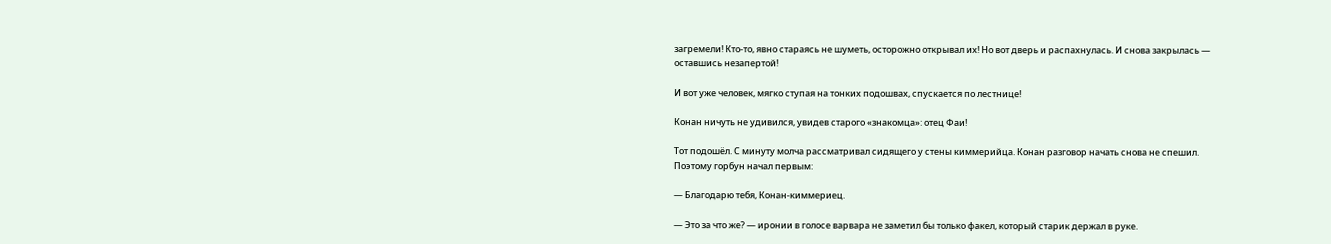загремели! Кто-то, явно стараясь не шуметь, осторожно открывал их! Но вот дверь и распахнулась. И снова закрылась — оставшись незапертой!

И вот уже человек, мягко ступая на тонких подошвах, спускается по лестнице!

Конан ничуть не удивился, увидев старого «знакомца»: отец Фаи!

Тот подошёл. С минуту молча рассматривал сидящего у стены киммерийца. Конан разговор начать снова не спешил. Поэтому горбун начал первым:

— Благодарю тебя, Конан-киммериец.

— Это за что же? — иронии в голосе варвара не заметил бы только факел, который старик держал в руке.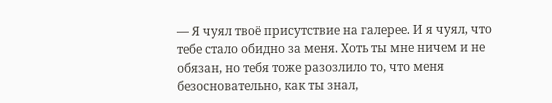— Я чуял твоё присутствие на галерее. И я чуял, что тебе стало обидно за меня. Хоть ты мне ничем и не обязан, но тебя тоже разозлило то, что меня безосновательно, как ты знал,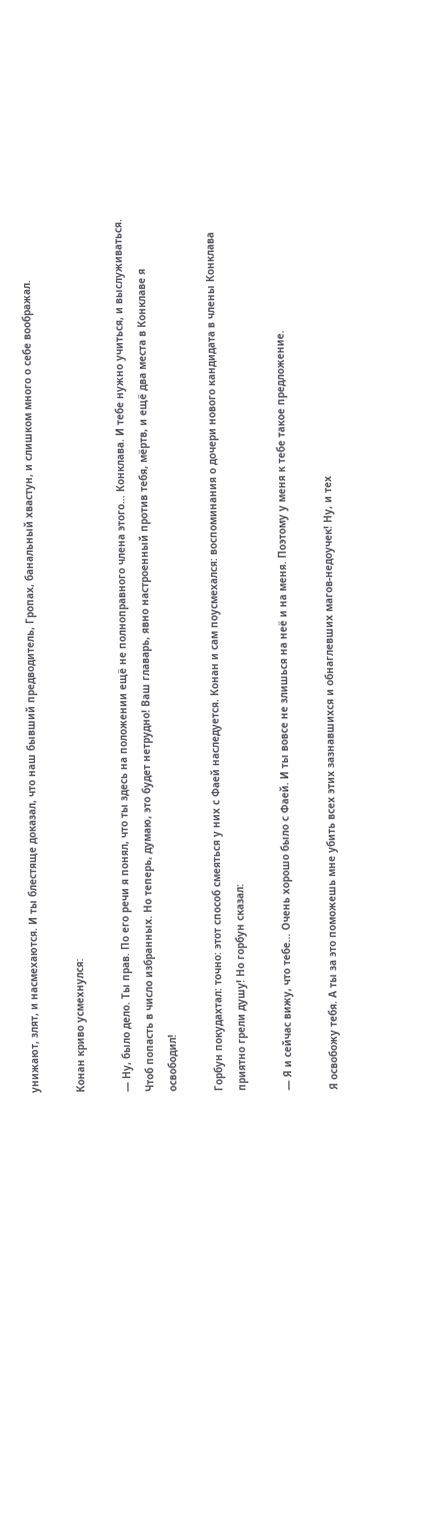унижают, злят, и насмехаются. И ты блестяще доказал, что наш бывший предводитель, Гропах, банальный хвастун, и слишком много о себе воображал.

Конан криво усмехнулся:

— Ну, было дело. Ты прав. По его речи я понял, что ты здесь на положении ещё не полноправного члена этого… Конклава. И тебе нужно учиться, и выслуживаться. Чтоб попасть в число избранных. Но теперь, думаю, это будет нетрудно! Ваш главарь, явно настроенный против тебя, мёртв, и ещё два места в Конклаве я освободил!

Горбун покудахтал: точно: этот способ смеяться у них с Фаей наследуется. Конан и сам поусмехался: воспоминания о дочери нового кандидата в члены Конклава приятно грели душу! Но горбун сказал:

— Я и сейчас вижу, что тебе… Очень хорошо было с Фаей. И ты вовсе не злишься на неё и на меня. Поэтому у меня к тебе такое предложение.

Я освобожу тебя. А ты за это поможешь мне убить всех этих зазнавшихся и обнаглевших магов-недоучек! Ну, и тех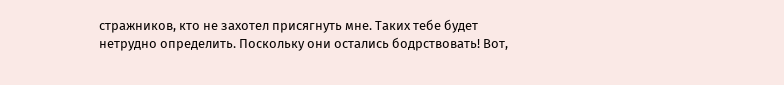стражников, кто не захотел присягнуть мне. Таких тебе будет нетрудно определить. Поскольку они остались бодрствовать! Вот,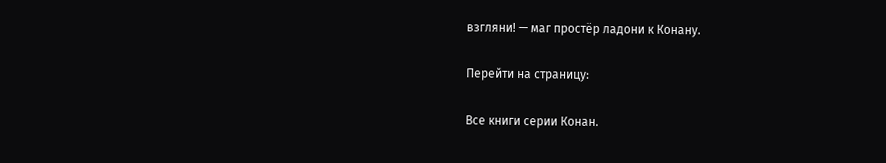взгляни! — маг простёр ладони к Конану.

Перейти на страницу:

Все книги серии Конан.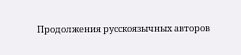Продолжения русскоязычных авторов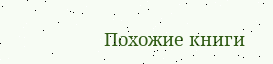Похожие книги